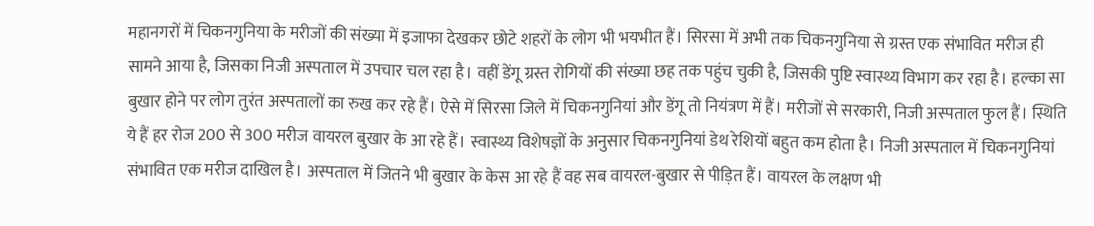महानगरों में चिकनगुनिया के मरीजों की संख्या में इजाफा देखकर छोटे शहरों के लोग भी भयभीत हैं। सिरसा में अभी तक चिकनगुनिया से ग्रस्त एक संभावित मरीज ही सामने आया है, जिसका निजी अस्पताल में उपचार चल रहा है। वहीं डेंगू ग्रस्त रोगियों की संख्या छह तक पहुंच चुकी है, जिसकी पुष्टि स्वास्थ्य विभाग कर रहा है। हल्का सा बुखार होने पर लोग तुरंत अस्पतालों का रुख कर रहे हैं। ऐसे में सिरसा जिले में चिकनगुनियां और डेंगू तो नियंत्रण में हैं। मरीजों से सरकारी, निजी अस्पताल फुल हैं। स्थिति ये हैं हर रोज 200 से 300 मरीज वायरल बुखार के आ रहे हैं। स्वास्थ्य विशेषज्ञों के अनुसार चिकनगुनियां डेथ रेशियों बहुत कम होता है। निजी अस्पताल में चिकनगुनियां संभावित एक मरीज दाखिल है। अस्पताल में जितने भी बुखार के केस आ रहे हैं वह सब वायरल-बुखार से पीड़ित हैं। वायरल के लक्षण भी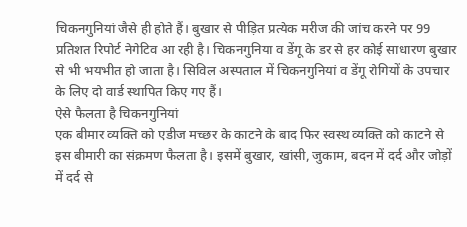चिकनगुनियां जैसे ही होते हैं। बुखार से पीड़ित प्रत्येक मरीज की जांच करने पर 99 प्रतिशत रिपोर्ट नेगेटिव आ रही है। चिकनगुनिया व डेंगू के डर से हर कोई साधारण बुखार से भी भयभीत हो जाता है। सिविल अस्पताल में चिकनगुनियां व डेंगू रोगियों के उपचार के लिए दो वार्ड स्थापित किए गए हैं।
ऐसे फैलता है चिकनगुनियां
एक बीमार व्यक्ति को एडीज मच्छर के काटने के बाद फिर स्वस्थ व्यक्ति को काटने से इस बीमारी का संक्रमण फैलता है। इसमें बुखार, खांसी, जुकाम, बदन में दर्द और जोड़ों में दर्द से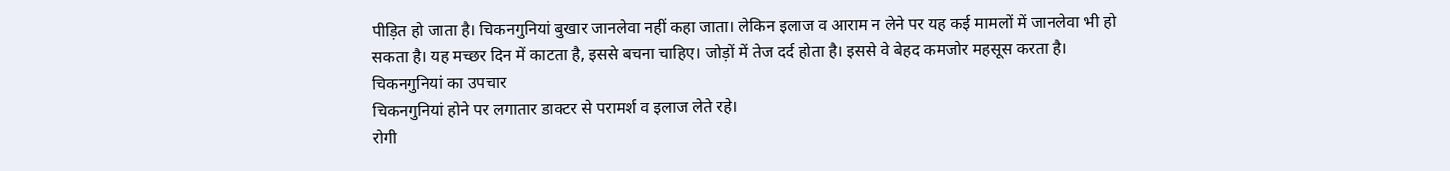पीड़ित हो जाता है। चिकनगुनियां बुखार जानलेवा नहीं कहा जाता। लेकिन इलाज व आराम न लेने पर यह कई मामलों में जानलेवा भी हो सकता है। यह मच्छर दिन में काटता है, इससे बचना चाहिए। जोड़ों में तेज दर्द होता है। इससे वे बेहद कमजोर महसूस करता है।
चिकनगुनियां का उपचार
चिकनगुनियां होने पर लगातार डाक्टर से परामर्श व इलाज लेते रहे।
रोगी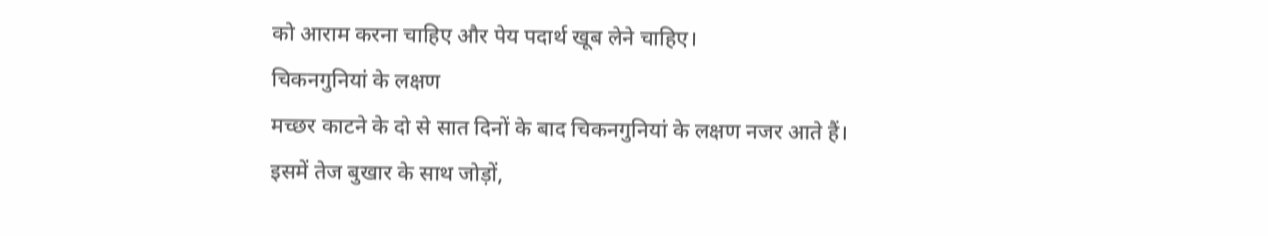को आराम करना चाहिए और पेय पदार्थ खूब लेने चाहिए।
चिकनगुनियां के लक्षण
मच्छर काटने के दो से सात दिनों के बाद चिकनगुनियां के लक्षण नजर आते हैं।
इसमें तेज बुखार के साथ जोड़ों,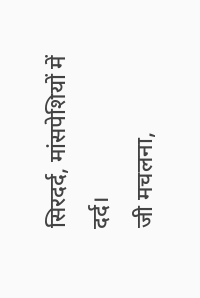सिरदर्द, मांसपेशियों में दर्द।
जी मचलना,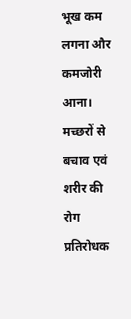भूख कम लगना और कमजोरी आना।
मच्छरों से बचाव एवं शरीर की रोग प्रतिरोधक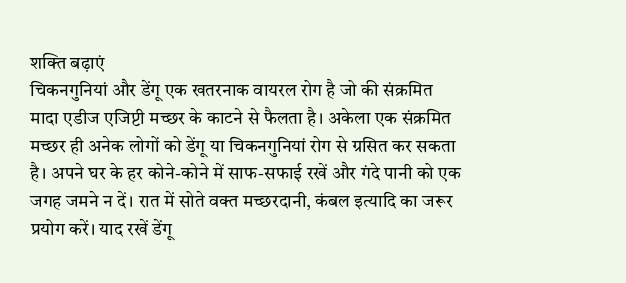शक्ति बढ़ाएं
चिकनगुनियां और डेंगू एक खतरनाक वायरल रोग है जो की संक्रमित मादा एडीज एजिप्टी मच्छर के काटने से फैलता है। अकेला एक संक्रमित मच्छर ही अनेक लोगों को डेंगू या चिकनगुनियां रोग से ग्रसित कर सकता है। अपने घर के हर कोने-कोने में साफ-सफाई रखें और गंदे पानी को एक जगह जमने न दें। रात में सोते वक्त मच्छरदानी, कंबल इत्यादि का जरूर प्रयोग करें। याद रखें डेंगू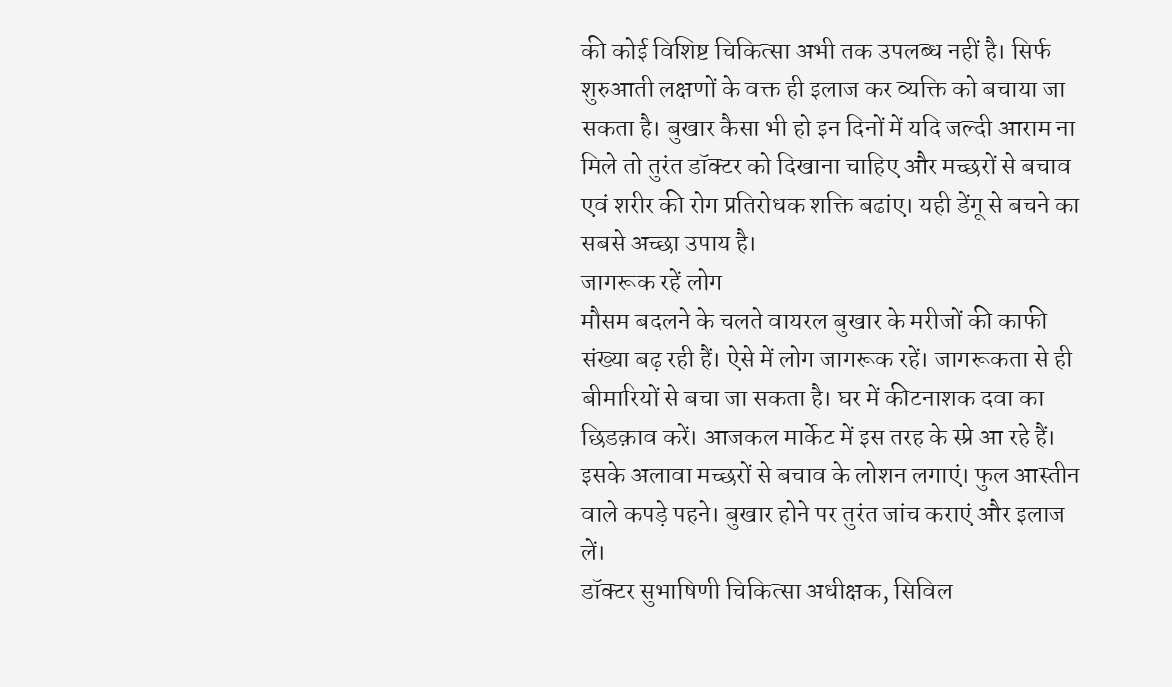की कोई विशिष्ट चिकित्सा अभी तक उपलब्ध नहीं है। सिर्फ शुरुआती लक्षणों के वक्त ही इलाज कर व्यक्ति को बचाया जा सकता है। बुखार कैसा भी हो इन दिनों में यदि जल्दी आराम ना मिले तो तुरंत डॉक्टर को दिखाना चाहिए और मच्छरों से बचाव एवं शरीर की रोग प्रतिरोधक शक्ति बढांए। यही डेंगू से बचने का सबसे अच्छा उपाय है।
जागरूक रहें लोग
मौसम बदलने के चलते वायरल बुखार के मरीजों की काफी संख्या बढ़ रही हैं। ऐसे में लोग जागरूक रहें। जागरूकता से ही बीमारियों से बचा जा सकता है। घर में कीटनाशक दवा का छिडक़ाव करें। आजकल मार्केट में इस तरह के स्प्रे आ रहे हैं। इसके अलावा मच्छरों से बचाव के लोशन लगाएं। फुल आस्तीन वाले कपड़े पहने। बुखार होने पर तुरंत जांच कराएं और इलाज लें।
डॉक्टर सुभाषिणी चिकित्सा अधीक्षक, सिविल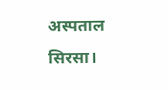अस्पताल सिरसा।